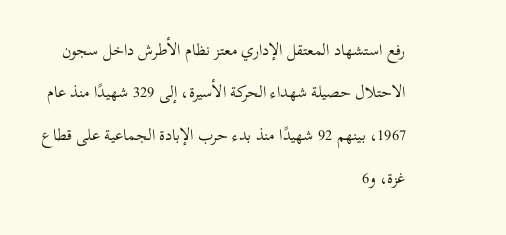رفع استشهاد المعتقل الإداري معتز نظام الأطرش داخل سجون الاحتلال حصيلة شهداء الحركة الأسيرة، إلى 329 شهيدًا منذ عام 1967، بينهم 92 شهيدًا منذ بدء حرب الإبادة الجماعية على قطاع غزة، و6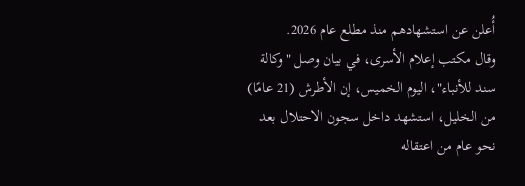أُعلن عن استشهادهم منذ مطلع عام 2026.
وقال مكتب إعلام الأسرى، في بيان وصل "وكالة سند للأنباء"، اليوم الخميس، إن الأطرش (21 عامًا) من الخليل، استشهد داخل سجون الاحتلال بعد نحو عام من اعتقاله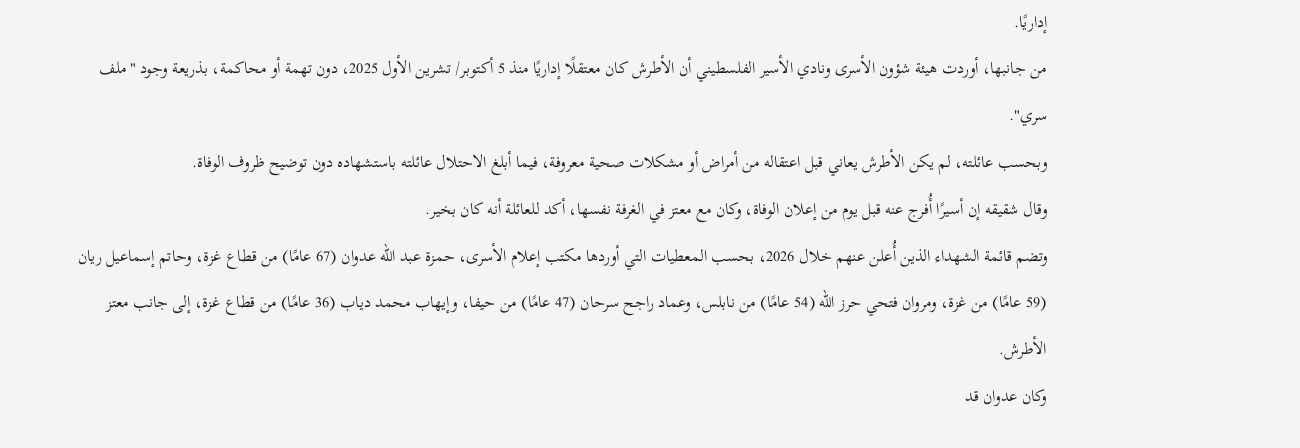إداريًا.
من جانبها، أوردت هيئة شؤون الأسرى ونادي الأسير الفلسطيني أن الأطرش كان معتقلًا إداريًا منذ 5 أكتوبر/ تشرين الأول 2025، دون تهمة أو محاكمة، بذريعة وجود "ملف سري".
وبحسب عائلته، لم يكن الأطرش يعاني قبل اعتقاله من أمراض أو مشكلات صحية معروفة، فيما أبلغ الاحتلال عائلته باستشهاده دون توضيح ظروف الوفاة.
وقال شقيقه إن أسيرًا أُفرج عنه قبل يوم من إعلان الوفاة، وكان مع معتز في الغرفة نفسها، أكد للعائلة أنه كان بخير.
وتضم قائمة الشهداء الذين أُعلن عنهم خلال 2026، بحسب المعطيات التي أوردها مكتب إعلام الأسرى، حمزة عبد الله عدوان (67 عامًا) من قطاع غزة، وحاتم إسماعيل ريان (59 عامًا) من غزة، ومروان فتحي حرز الله (54 عامًا) من نابلس، وعماد راجح سرحان (47 عامًا) من حيفا، وإيهاب محمد دياب (36 عامًا) من قطاع غزة، إلى جانب معتز الأطرش.
وكان عدوان قد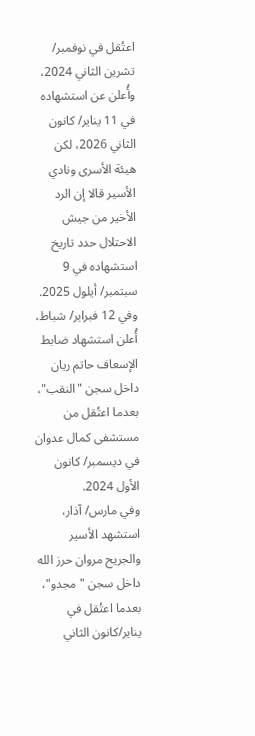اعتُقل في نوفمبر/ تشرين الثاني 2024، وأُعلن عن استشهاده في 11 يناير/ كانون الثاني 2026، لكن هيئة الأسرى ونادي الأسير قالا إن الرد الأخير من جيش الاحتلال حدد تاريخ استشهاده في 9 سبتمبر/ أيلول 2025.
وفي 12 فبراير/ شباط، أُعلن استشهاد ضابط الإسعاف حاتم ريان داخل سجن "النقب"، بعدما اعتُقل من مستشفى كمال عدوان في ديسمبر/ كانون الأول 2024.
وفي مارس/ آذار، استشهد الأسير والجريح مروان حرز الله داخل سجن "مجدو"، بعدما اعتُقل في يناير/كانون الثاني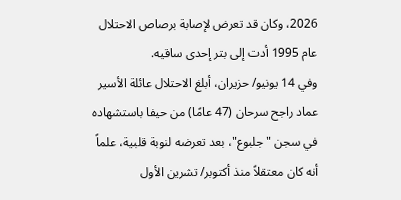2026، وكان قد تعرض لإصابة برصاص الاحتلال عام 1995 أدت إلى بتر إحدى ساقيه.
وفي 14 يونيو/ حزيران، أبلغ الاحتلال عائلة الأسير عماد راجح سرحان (47 عامًا) من حيفا باستشهاده في سجن "جلبوع"، بعد تعرضه لنوبة قلبية، علماً أنه كان معتقلاً منذ أكتوبر/ تشرين الأول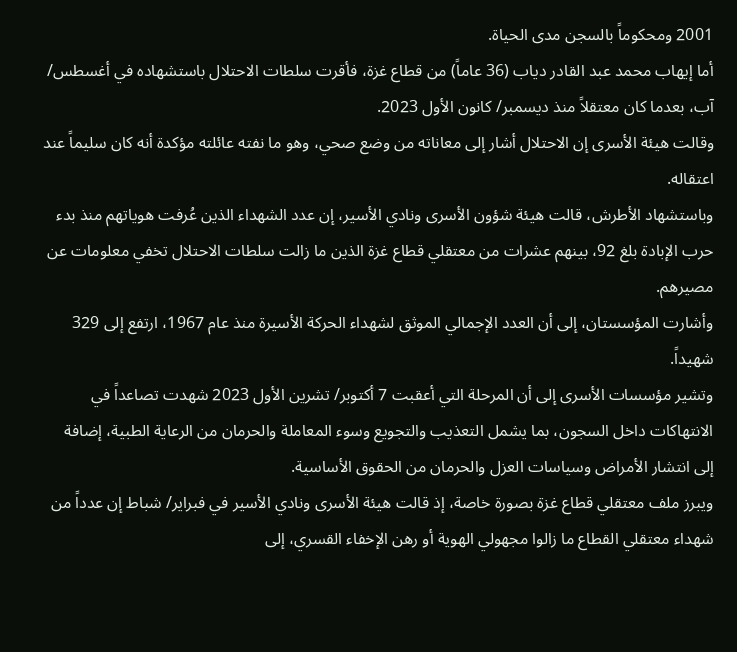2001 ومحكوماً بالسجن مدى الحياة.
أما إيهاب محمد عبد القادر دياب (36 عاماً) من قطاع غزة، فأقرت سلطات الاحتلال باستشهاده في أغسطس/ آب، بعدما كان معتقلاً منذ ديسمبر/ كانون الأول 2023.
وقالت هيئة الأسرى إن الاحتلال أشار إلى معاناته من وضع صحي، وهو ما نفته عائلته مؤكدة أنه كان سليماً عند اعتقاله.
وباستشهاد الأطرش، قالت هيئة شؤون الأسرى ونادي الأسير، إن عدد الشهداء الذين عُرفت هوياتهم منذ بدء حرب الإبادة بلغ 92، بينهم عشرات من معتقلي قطاع غزة الذين ما زالت سلطات الاحتلال تخفي معلومات عن مصيرهم.
وأشارت المؤسستان، إلى أن العدد الإجمالي الموثق لشهداء الحركة الأسيرة منذ عام 1967، ارتفع إلى 329 شهيداً.
وتشير مؤسسات الأسرى إلى أن المرحلة التي أعقبت 7 أكتوبر/ تشرين الأول 2023 شهدت تصاعداً في الانتهاكات داخل السجون، بما يشمل التعذيب والتجويع وسوء المعاملة والحرمان من الرعاية الطبية، إضافة إلى انتشار الأمراض وسياسات العزل والحرمان من الحقوق الأساسية.
ويبرز ملف معتقلي قطاع غزة بصورة خاصة، إذ قالت هيئة الأسرى ونادي الأسير في فبراير/ شباط إن عدداً من شهداء معتقلي القطاع ما زالوا مجهولي الهوية أو رهن الإخفاء القسري، إلى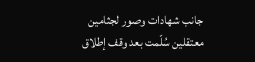جانب شهادات وصور لجثامين معتقلين سُلّمت بعد وقف إطلاق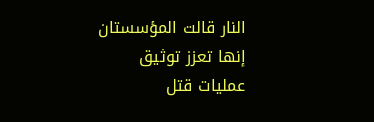النار قالت المؤسستان إنها تعزز توثيق عمليات قتل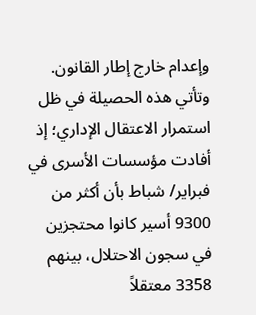وإعدام خارج إطار القانون.
وتأتي هذه الحصيلة في ظل استمرار الاعتقال الإداري؛ إذ أفادت مؤسسات الأسرى في فبراير/ شباط بأن أكثر من 9300 أسير كانوا محتجزين في سجون الاحتلال، بينهم 3358 معتقلاً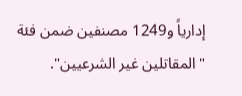إدارياً و1249 مصنفين ضمن فئة "المقاتلين غير الشرعيين".